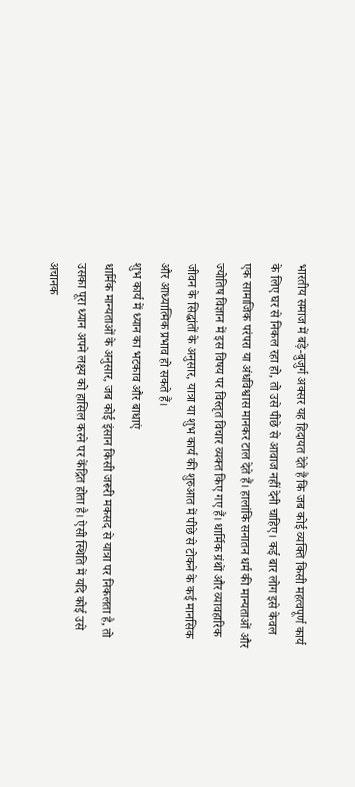भारतीय समाज में बड़े-बुजुर्ग अक्सर यह हिदायत देते हैं कि जब कोई व्यक्ति किसी महत्वपूर्ण कार्य के लिए घर से निकल रहा हो, तो उसे पीछे से आवाज नहीं देनी चाहिए। कई बार लोग इसे केवल एक सामाजिक परंपरा या अंधविश्वास मानकर टाल देते हैं। हालांकि सनातन धर्म की मान्यताओं और ज्योतिष विज्ञान में इस विषय पर विस्तृत विचार व्यक्त किए गए हैं। धार्मिक ग्रंथों और व्यावहारिक जीवन के सिद्धांतों के अनुसार, यात्रा या शुभ कार्य की शुरुआत में पीछे से टोकने के कई मानसिक और आध्यात्मिक प्रभाव हो सकते हैं।
शुभ कार्य में ध्यान का भटकाव और बाधाएं
धार्मिक मान्यताओं के अनुसार, जब कोई इंसान किसी जरूरी मकसद से यात्रा पर निकलता है, तो उसका पूरा ध्यान अपने लक्ष्य को हासिल करने पर केंद्रित होता है। ऐसी स्थिति में यदि कोई उसे अचानक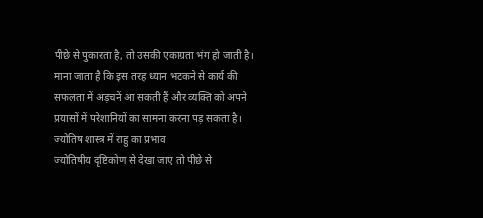पीछे से पुकारता है, तो उसकी एकाग्रता भंग हो जाती है। माना जाता है कि इस तरह ध्यान भटकने से कार्य की सफलता में अड़चनें आ सकती हैं और व्यक्ति को अपने प्रयासों में परेशानियों का सामना करना पड़ सकता है।
ज्योतिष शास्त्र में राहु का प्रभाव
ज्योतिषीय दृष्टिकोण से देखा जाए तो पीछे से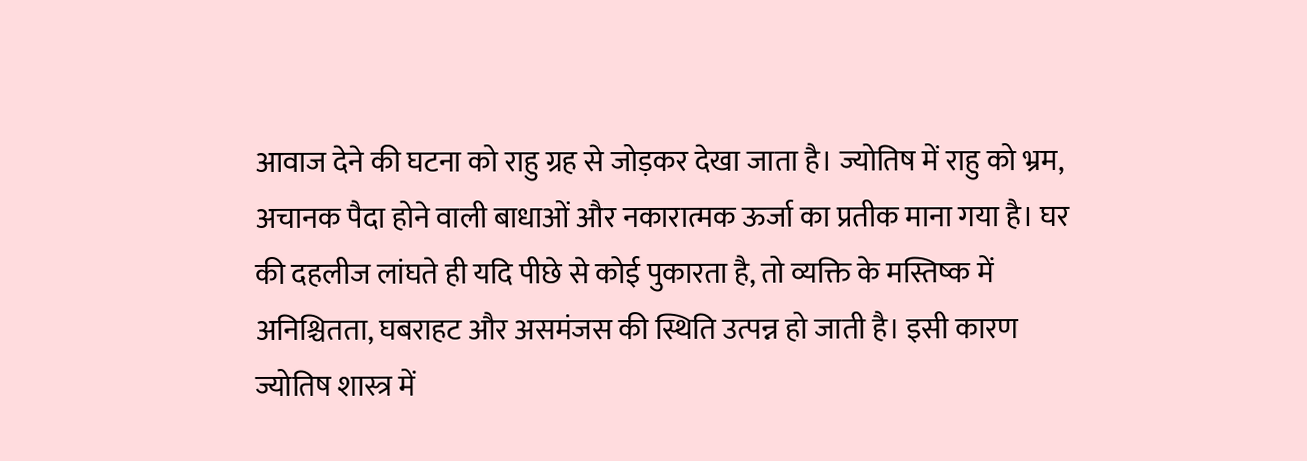आवाज देने की घटना को राहु ग्रह से जोड़कर देखा जाता है। ज्योतिष में राहु को भ्रम, अचानक पैदा होने वाली बाधाओं और नकारात्मक ऊर्जा का प्रतीक माना गया है। घर की दहलीज लांघते ही यदि पीछे से कोई पुकारता है, तो व्यक्ति के मस्तिष्क में अनिश्चितता, घबराहट और असमंजस की स्थिति उत्पन्न हो जाती है। इसी कारण ज्योतिष शास्त्र में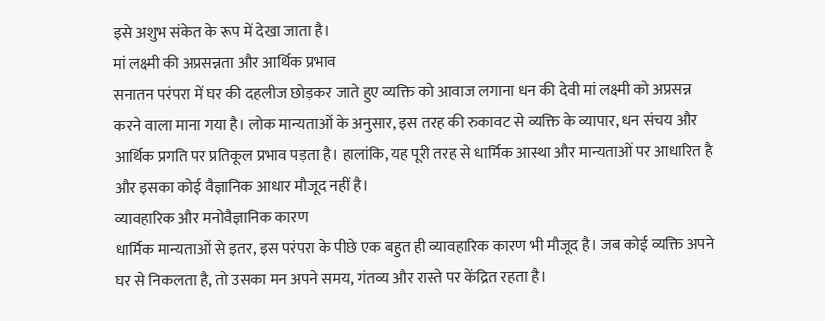इसे अशुभ संकेत के रूप में देखा जाता है।
मां लक्ष्मी की अप्रसन्नता और आर्थिक प्रभाव
सनातन परंपरा में घर की दहलीज छोड़कर जाते हुए व्यक्ति को आवाज लगाना धन की देवी मां लक्ष्मी को अप्रसन्न करने वाला माना गया है। लोक मान्यताओं के अनुसार, इस तरह की रुकावट से व्यक्ति के व्यापार, धन संचय और आर्थिक प्रगति पर प्रतिकूल प्रभाव पड़ता है। हालांकि, यह पूरी तरह से धार्मिक आस्था और मान्यताओं पर आधारित है और इसका कोई वैज्ञानिक आधार मौजूद नहीं है।
व्यावहारिक और मनोवैज्ञानिक कारण
धार्मिक मान्यताओं से इतर, इस परंपरा के पीछे एक बहुत ही व्यावहारिक कारण भी मौजूद है। जब कोई व्यक्ति अपने घर से निकलता है, तो उसका मन अपने समय, गंतव्य और रास्ते पर केंद्रित रहता है।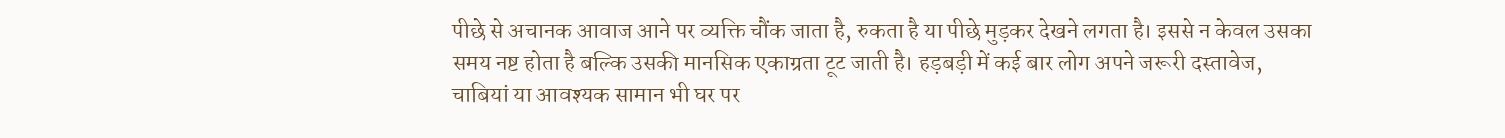पीछे से अचानक आवाज आने पर व्यक्ति चौंक जाता है, रुकता है या पीछे मुड़कर देखने लगता है। इससे न केवल उसका समय नष्ट होता है बल्कि उसकी मानसिक एकाग्रता टूट जाती है। हड़बड़ी में कई बार लोग अपने जरूरी दस्तावेज, चाबियां या आवश्यक सामान भी घर पर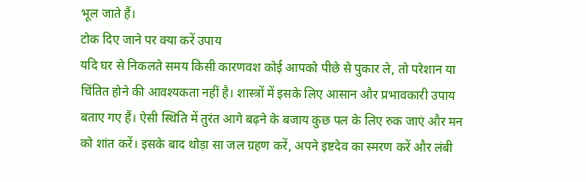भूल जाते हैं।
टोक दिए जाने पर क्या करें उपाय
यदि घर से निकलते समय किसी कारणवश कोई आपको पीछे से पुकार ले, तो परेशान या चिंतित होने की आवश्यकता नहीं है। शास्त्रों में इसके लिए आसान और प्रभावकारी उपाय बताए गए हैं। ऐसी स्थिति में तुरंत आगे बढ़ने के बजाय कुछ पल के लिए रुक जाएं और मन को शांत करें। इसके बाद थोड़ा सा जल ग्रहण करें, अपने इष्टदेव का स्मरण करें और लंबी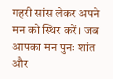गहरी सांस लेकर अपने मन को स्थिर करें। जब आपका मन पुनः शांत और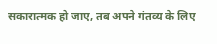सकारात्मक हो जाए, तब अपने गंतव्य के लिए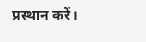प्रस्थान करें।